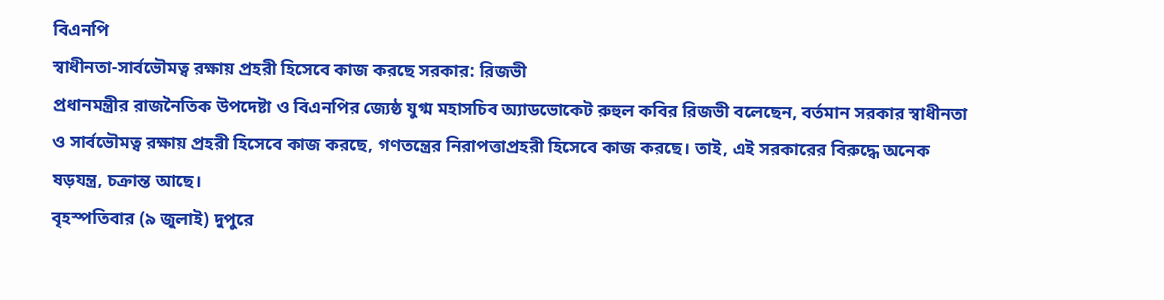বিএনপি
স্বাধীনতা-সার্বভৌমত্ব রক্ষায় প্রহরী হিসেবে কাজ করছে সরকার: রিজভী
প্রধানমন্ত্রীর রাজনৈতিক উপদেষ্টা ও বিএনপির জ্যেষ্ঠ যুগ্ম মহাসচিব অ্যাডভোকেট রুহুল কবির রিজভী বলেছেন, বর্তমান সরকার স্বাধীনতা ও সার্বভৌমত্ব রক্ষায় প্রহরী হিসেবে কাজ করছে, গণতন্ত্রের নিরাপত্তাপ্রহরী হিসেবে কাজ করছে। তাই, এই সরকারের বিরুদ্ধে অনেক ষড়যন্ত্র, চক্রান্ত আছে।
বৃহস্পতিবার (৯ জুলাই) দুপুরে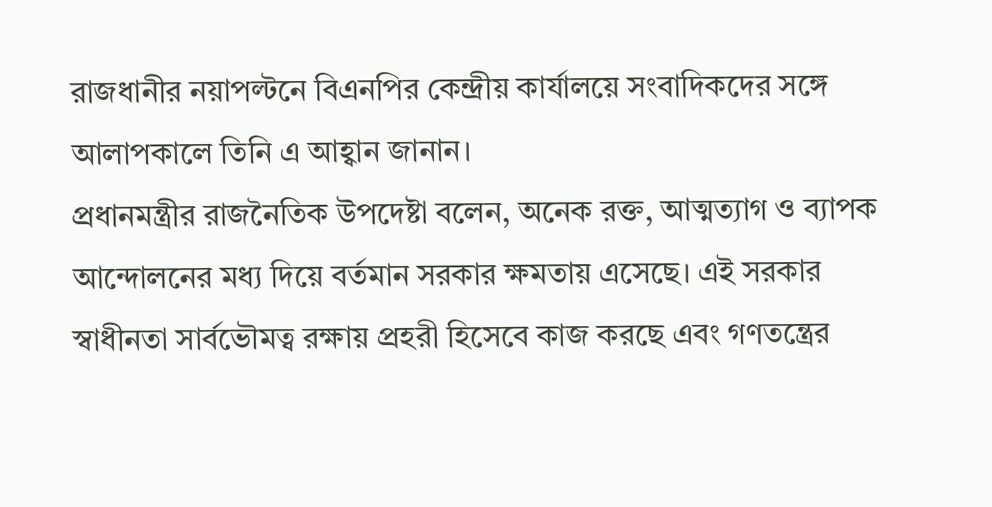রাজধানীর নয়াপল্টনে বিএনপির কেন্দ্রীয় কার্যালয়ে সংবাদিকদের সঙ্গে আলাপকালে তিনি এ আহ্বান জানান।
প্রধানমন্ত্রীর রাজনৈতিক উপদেষ্টা বলেন, অনেক রক্ত, আত্মত্যাগ ও ব্যাপক আন্দোলনের মধ্য দিয়ে বর্তমান সরকার ক্ষমতায় এসেছে। এই সরকার স্বাধীনতা সার্বভৌমত্ব রক্ষায় প্রহরী হিসেবে কাজ করছে এবং গণতন্ত্রের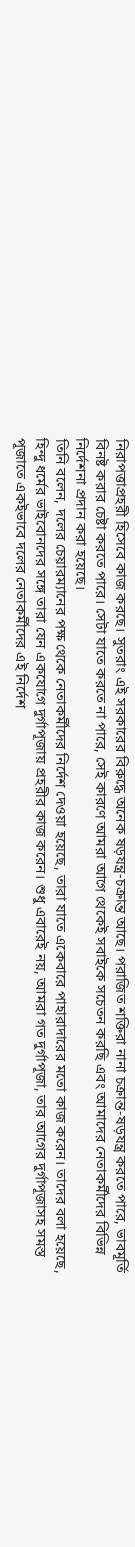নিরাপত্তাপ্রহরী হিসেবে কাজ করছে। সুতরাং এই সরকারের বিরুদ্ধে অনেক ষড়যন্ত্র-চক্রান্ত আছে। পরাজিত শক্তিরা নানা চক্রান্ত-ষড়যন্ত্র করতে পারে, ভাবমূর্তি বিনষ্ট করার চেষ্টা করতে পারে। সেটা যাতে করতে না পারে, সেই কারণে আমরা আগে থেকেই সবাইকে সচেতন করছি এবং আমাদের নেতাকর্মীদের বিভিন্ন নির্দেশনা প্রদান করা হয়েছে।
তিনি বলেন, দলের চেয়ারম্যানের পক্ষ থেকে নেতাকর্মীদের নির্দেশ দেওয়া হয়েছে, তারা যাতে একেবারে পাহারাদারের মতো কাজ করেন। তাদের বলা হয়েছে, হিন্দু ধর্মের ভাইবোনদের সঙ্গে তারা যেন একযোগে দুর্গাপূজায় প্রহরীর কাজ করেন। শুধু এবারেই নয়, আমরা গত দুর্গাপূজা, তার আগের দুর্গাপূজাসহ সমস্ত পূজাতে একইভাবে দলের নেতাকর্মীদের এই নির্দেশ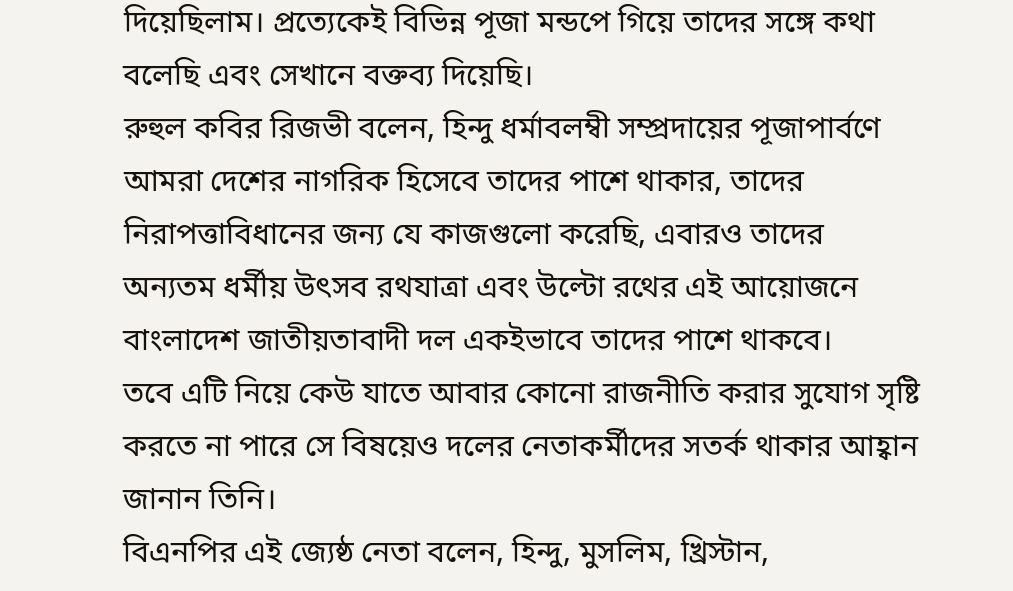দিয়েছিলাম। প্রত্যেকেই বিভিন্ন পূজা মন্ডপে গিয়ে তাদের সঙ্গে কথা বলেছি এবং সেখানে বক্তব্য দিয়েছি।
রুহুল কবির রিজভী বলেন, হিন্দু ধর্মাবলম্বী সম্প্রদায়ের পূজাপার্বণে আমরা দেশের নাগরিক হিসেবে তাদের পাশে থাকার, তাদের নিরাপত্তাবিধানের জন্য যে কাজগুলো করেছি, এবারও তাদের অন্যতম ধর্মীয় উৎসব রথযাত্রা এবং উল্টো রথের এই আয়োজনে বাংলাদেশ জাতীয়তাবাদী দল একইভাবে তাদের পাশে থাকবে।
তবে এটি নিয়ে কেউ যাতে আবার কোনো রাজনীতি করার সুযোগ সৃষ্টি করতে না পারে সে বিষয়েও দলের নেতাকর্মীদের সতর্ক থাকার আহ্বান জানান তিনি।
বিএনপির এই জ্যেষ্ঠ নেতা বলেন, হিন্দু, মুসলিম, খ্রিস্টান,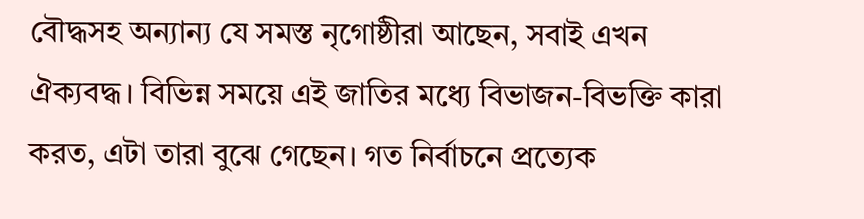বৌদ্ধসহ অন্যান্য যে সমস্ত নৃগোষ্ঠীরা আছেন, সবাই এখন ঐক্যবদ্ধ। বিভিন্ন সময়ে এই জাতির মধ্যে বিভাজন-বিভক্তি কারা করত, এটা তারা বুঝে গেছেন। গত নির্বাচনে প্রত্যেক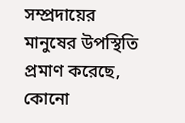সম্প্রদায়ের মানুষের উপস্থিতি প্রমাণ করেছে, কোনো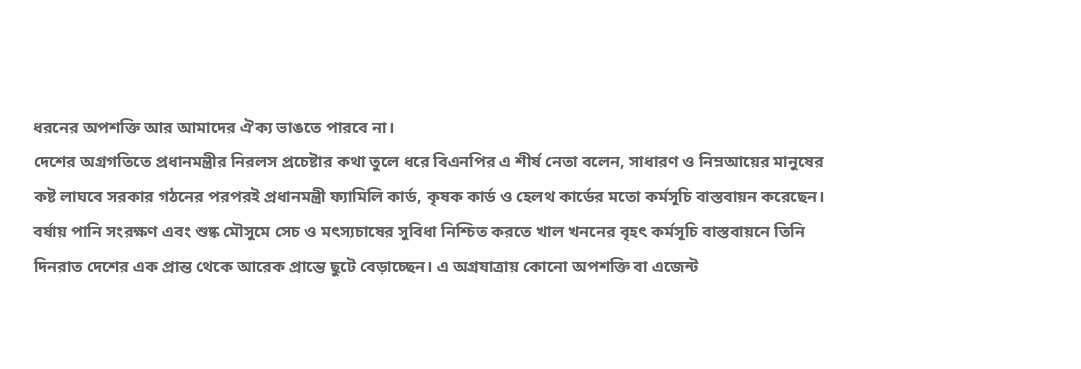ধরনের অপশক্তি আর আমাদের ঐক্য ভাঙতে পারবে না।
দেশের অগ্রগতিতে প্রধানমন্ত্রীর নিরলস প্রচেষ্টার কথা তুলে ধরে বিএনপির এ শীর্ষ নেতা বলেন, সাধারণ ও নিম্নআয়ের মানুষের কষ্ট লাঘবে সরকার গঠনের পরপরই প্রধানমন্ত্রী ফ্যামিলি কার্ড, কৃষক কার্ড ও হেলথ কার্ডের মতো কর্মসূচি বাস্তবায়ন করেছেন। বর্ষায় পানি সংরক্ষণ এবং শুষ্ক মৌসুমে সেচ ও মৎস্যচাষের সুবিধা নিশ্চিত করতে খাল খননের বৃহৎ কর্মসূচি বাস্তবায়নে তিনি দিনরাত দেশের এক প্রান্ত থেকে আরেক প্রান্তে ছুটে বেড়াচ্ছেন। এ অগ্রযাত্রায় কোনো অপশক্তি বা এজেন্ট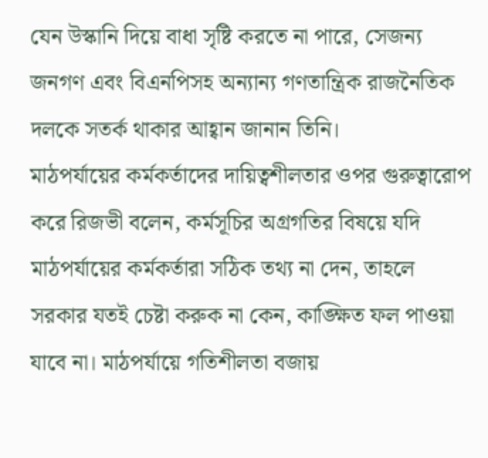যেন উস্কানি দিয়ে বাধা সৃষ্টি করতে না পারে, সেজন্য জনগণ এবং বিএনপিসহ অন্যান্য গণতান্ত্রিক রাজনৈতিক দলকে সতর্ক থাকার আহ্বান জানান তিনি।
মাঠপর্যায়ের কর্মকর্তাদের দায়িত্বশীলতার ওপর গুরুত্বারোপ করে রিজভী বলেন, কর্মসূচির অগ্রগতির বিষয়ে যদি মাঠপর্যায়ের কর্মকর্তারা সঠিক তথ্য না দেন, তাহলে সরকার যতই চেষ্টা করুক না কেন, কাঙ্ক্ষিত ফল পাওয়া যাবে না। মাঠপর্যায়ে গতিশীলতা বজায়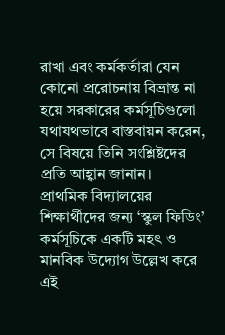রাখা এবং কর্মকর্তারা যেন কোনো প্ররোচনায় বিভ্রান্ত না হয়ে সরকারের কর্মসূচিগুলো যথাযথভাবে বাস্তবায়ন করেন, সে বিষয়ে তিনি সংশ্লিষ্টদের প্রতি আহ্বান জানান।
প্রাথমিক বিদ্যালয়ের শিক্ষার্থীদের জন্য ‘স্কুল ফিডিং’ কর্মসূচিকে একটি মহৎ ও মানবিক উদ্যোগ উল্লেখ করে এই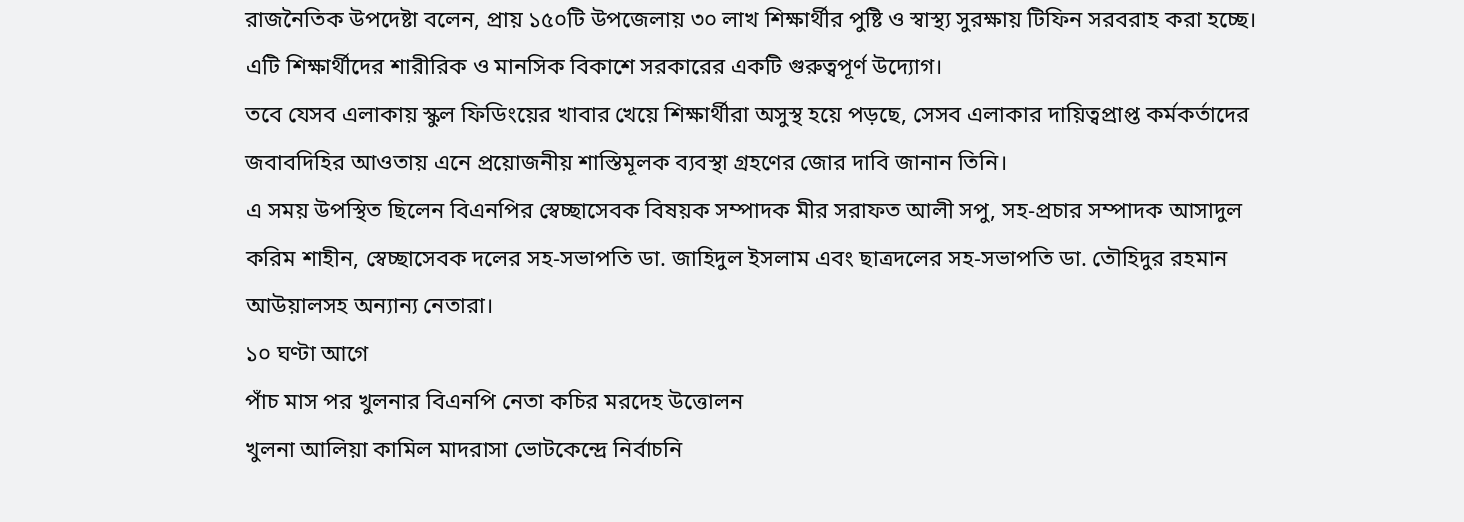রাজনৈতিক উপদেষ্টা বলেন, প্রায় ১৫০টি উপজেলায় ৩০ লাখ শিক্ষার্থীর পুষ্টি ও স্বাস্থ্য সুরক্ষায় টিফিন সরবরাহ করা হচ্ছে। এটি শিক্ষার্থীদের শারীরিক ও মানসিক বিকাশে সরকারের একটি গুরুত্বপূর্ণ উদ্যোগ।
তবে যেসব এলাকায় স্কুল ফিডিংয়ের খাবার খেয়ে শিক্ষার্থীরা অসুস্থ হয়ে পড়ছে, সেসব এলাকার দায়িত্বপ্রাপ্ত কর্মকর্তাদের জবাবদিহির আওতায় এনে প্রয়োজনীয় শাস্তিমূলক ব্যবস্থা গ্রহণের জোর দাবি জানান তিনি।
এ সময় উপস্থিত ছিলেন বিএনপির স্বেচ্ছাসেবক বিষয়ক সম্পাদক মীর সরাফত আলী সপু, সহ-প্রচার সম্পাদক আসাদুল করিম শাহীন, স্বেচ্ছাসেবক দলের সহ-সভাপতি ডা. জাহিদুল ইসলাম এবং ছাত্রদলের সহ-সভাপতি ডা. তৌহিদুর রহমান আউয়ালসহ অন্যান্য নেতারা।
১০ ঘণ্টা আগে
পাঁচ মাস পর খুলনার বিএনপি নেতা কচির মরদেহ উত্তোলন
খুলনা আলিয়া কামিল মাদরাসা ভোটকেন্দ্রে নির্বাচনি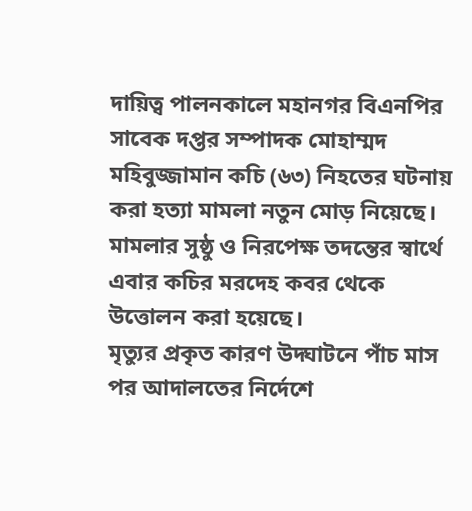দায়িত্ব পালনকালে মহানগর বিএনপির সাবেক দপ্তর সম্পাদক মোহাম্মদ মহিবুজ্জামান কচি (৬৩) নিহতের ঘটনায় করা হত্যা মামলা নতুন মোড় নিয়েছে। মামলার সুষ্ঠু ও নিরপেক্ষ তদন্তের স্বার্থে এবার কচির মরদেহ কবর থেকে উত্তোলন করা হয়েছে।
মৃত্যুর প্রকৃত কারণ উদ্ঘাটনে পাঁচ মাস পর আদালতের নির্দেশে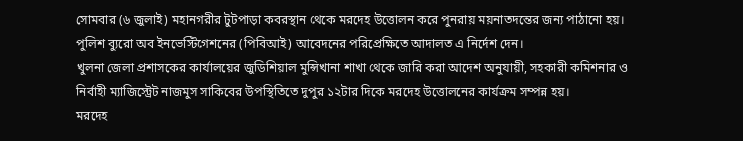সোমবার (৬ জুলাই) মহানগরীর টুটপাড়া কবরস্থান থেকে মরদেহ উত্তোলন করে পুনরায় ময়নাতদন্তের জন্য পাঠানো হয়।
পুলিশ ব্যুরো অব ইনভেস্টিগেশনের (পিবিআই) আবেদনের পরিপ্রেক্ষিতে আদালত এ নির্দেশ দেন।
খুলনা জেলা প্রশাসকের কার্যালয়ের জুডিশিয়াল মুন্সিখানা শাখা থেকে জারি করা আদেশ অনুযায়ী, সহকারী কমিশনার ও নির্বাহী ম্যাজিস্ট্রেট নাজমুস সাকিবের উপস্থিতিতে দুপুর ১২টার দিকে মরদেহ উত্তোলনের কার্যক্রম সম্পন্ন হয়।
মরদেহ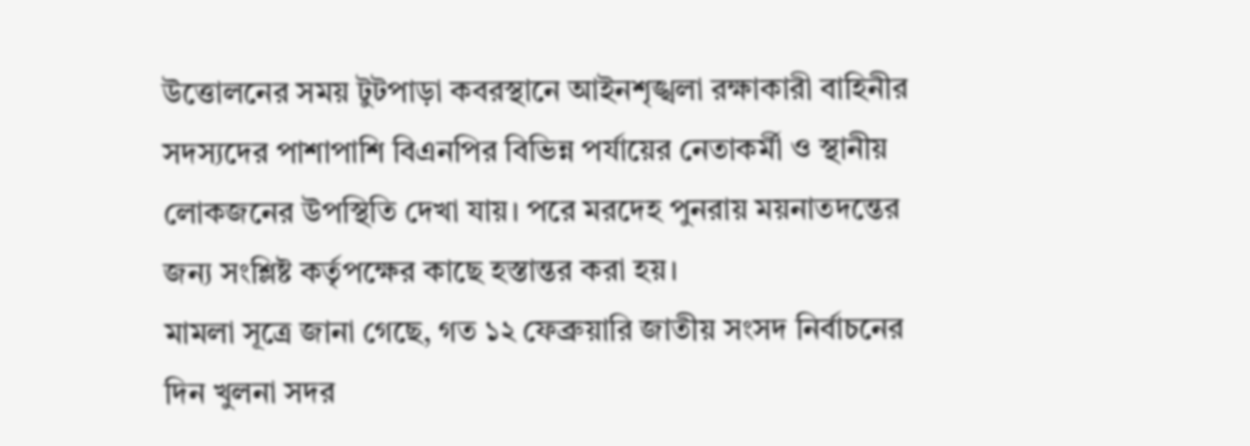উত্তোলনের সময় টুটপাড়া কবরস্থানে আইনশৃঙ্খলা রক্ষাকারী বাহিনীর সদস্যদের পাশাপাশি বিএনপির বিভিন্ন পর্যায়ের নেতাকর্মী ও স্থানীয় লোকজনের উপস্থিতি দেখা যায়। পরে মরদেহ পুনরায় ময়নাতদন্তের জন্য সংশ্লিষ্ট কর্তৃপক্ষের কাছে হস্তান্তর করা হয়।
মামলা সূত্রে জানা গেছে, গত ১২ ফেব্রুয়ারি জাতীয় সংসদ নির্বাচনের দিন খুলনা সদর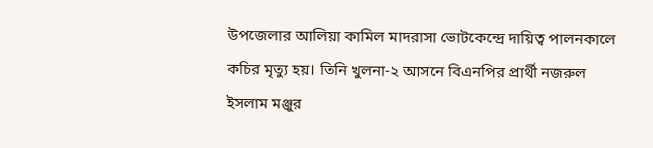উপজেলার আলিয়া কামিল মাদরাসা ভোটকেন্দ্রে দায়িত্ব পালনকালে কচির মৃত্যু হয়। তিনি খুলনা-২ আসনে বিএনপির প্রার্থী নজরুল ইসলাম মঞ্জুর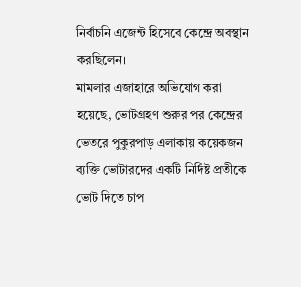নির্বাচনি এজেন্ট হিসেবে কেন্দ্রে অবস্থান করছিলেন।
মামলার এজাহারে অভিযোগ করা হয়েছে, ভোটগ্রহণ শুরুর পর কেন্দ্রের ভেতরে পুকুরপাড় এলাকায় কয়েকজন ব্যক্তি ভোটারদের একটি নির্দিষ্ট প্রতীকে ভোট দিতে চাপ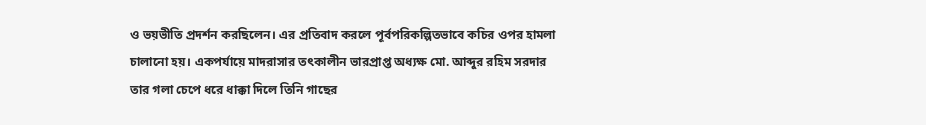ও ভয়ভীতি প্রদর্শন করছিলেন। এর প্রতিবাদ করলে পূর্বপরিকল্পিতভাবে কচির ওপর হামলা চালানো হয়। একপর্যায়ে মাদরাসার তৎকালীন ভারপ্রাপ্ত অধ্যক্ষ মো. আব্দুর রহিম সরদার তার গলা চেপে ধরে ধাক্কা দিলে তিনি গাছের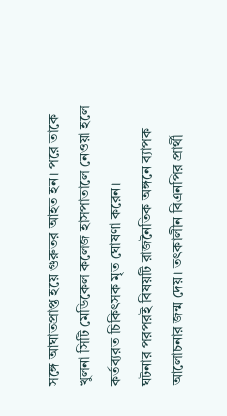সঙ্গে আঘাতপ্রাপ্ত হয়ে গুরুতর আহত হন। পরে তাকে খুলনা সিটি মেডিকেল কলেজ হাসপাতালে নেওয়া হলে কর্তব্যরত চিকিৎসক মৃত ঘোষণা করেন।
ঘটনার পরপরই বিষয়টি রাজনৈতিক অঙ্গনে ব্যাপক আলোচনার জন্ম দেয়। তৎকালীন বিএনপির প্রার্থী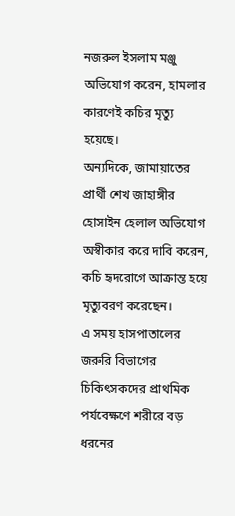নজরুল ইসলাম মঞ্জু অভিযোগ করেন, হামলার কারণেই কচির মৃত্যু হয়েছে।
অন্যদিকে, জামায়াতের প্রার্থী শেখ জাহাঙ্গীর হোসাইন হেলাল অভিযোগ অস্বীকার করে দাবি করেন, কচি হৃদরোগে আক্রান্ত হয়ে মৃত্যুবরণ করেছেন।
এ সময় হাসপাতালের জরুরি বিভাগের চিকিৎসকদের প্রাথমিক পর্যবেক্ষণে শরীরে বড় ধরনের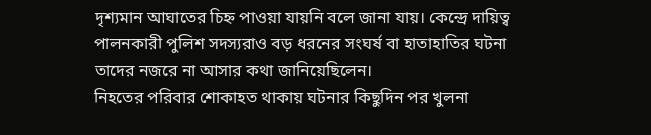দৃশ্যমান আঘাতের চিহ্ন পাওয়া যায়নি বলে জানা যায়। কেন্দ্রে দায়িত্ব পালনকারী পুলিশ সদস্যরাও বড় ধরনের সংঘর্ষ বা হাতাহাতির ঘটনা তাদের নজরে না আসার কথা জানিয়েছিলেন।
নিহতের পরিবার শোকাহত থাকায় ঘটনার কিছুদিন পর খুলনা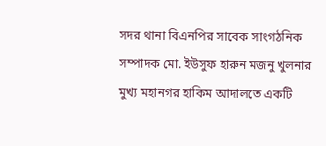সদর থানা বিএনপির সাবেক সাংগঠনিক সম্পাদক মো. ইউসুফ হারুন মজনু খুলনার মুখ্য মহানগর হাকিম আদালতে একটি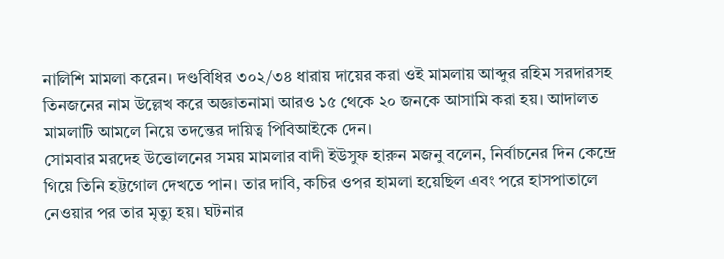নালিশি মামলা করেন। দণ্ডবিধির ৩০২/৩৪ ধারায় দায়ের করা ওই মামলায় আব্দুর রহিম সরদারসহ তিনজনের নাম উল্লেখ করে অজ্ঞাতনামা আরও ১৫ থেকে ২০ জনকে আসামি করা হয়। আদালত মামলাটি আমলে নিয়ে তদন্তের দায়িত্ব পিবিআইকে দেন।
সোমবার মরদেহ উত্তোলনের সময় মামলার বাদী ইউসুফ হারুন মজনু বলেন, নির্বাচনের দিন কেন্দ্রে গিয়ে তিনি হট্টগোল দেখতে পান। তার দাবি, কচির ওপর হামলা হয়েছিল এবং পরে হাসপাতালে নেওয়ার পর তার মৃত্যু হয়। ঘটনার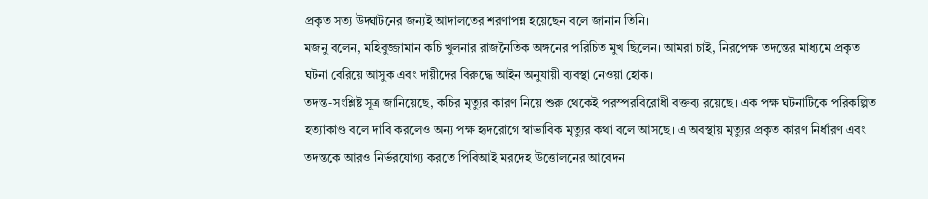প্রকৃত সত্য উদ্ঘাটনের জন্যই আদালতের শরণাপন্ন হয়েছেন বলে জানান তিনি।
মজনু বলেন, মহিবুজ্জামান কচি খুলনার রাজনৈতিক অঙ্গনের পরিচিত মুখ ছিলেন। আমরা চাই, নিরপেক্ষ তদন্তের মাধ্যমে প্রকৃত ঘটনা বেরিয়ে আসুক এবং দায়ীদের বিরুদ্ধে আইন অনুযায়ী ব্যবস্থা নেওয়া হোক।
তদন্ত-সংশ্লিষ্ট সূত্র জানিয়েছে, কচির মৃত্যুর কারণ নিয়ে শুরু থেকেই পরস্পরবিরোধী বক্তব্য রয়েছে। এক পক্ষ ঘটনাটিকে পরিকল্পিত হত্যাকাণ্ড বলে দাবি করলেও অন্য পক্ষ হৃদরোগে স্বাভাবিক মৃত্যুর কথা বলে আসছে। এ অবস্থায় মৃত্যুর প্রকৃত কারণ নির্ধারণ এবং তদন্তকে আরও নির্ভরযোগ্য করতে পিবিআই মরদেহ উত্তোলনের আবেদন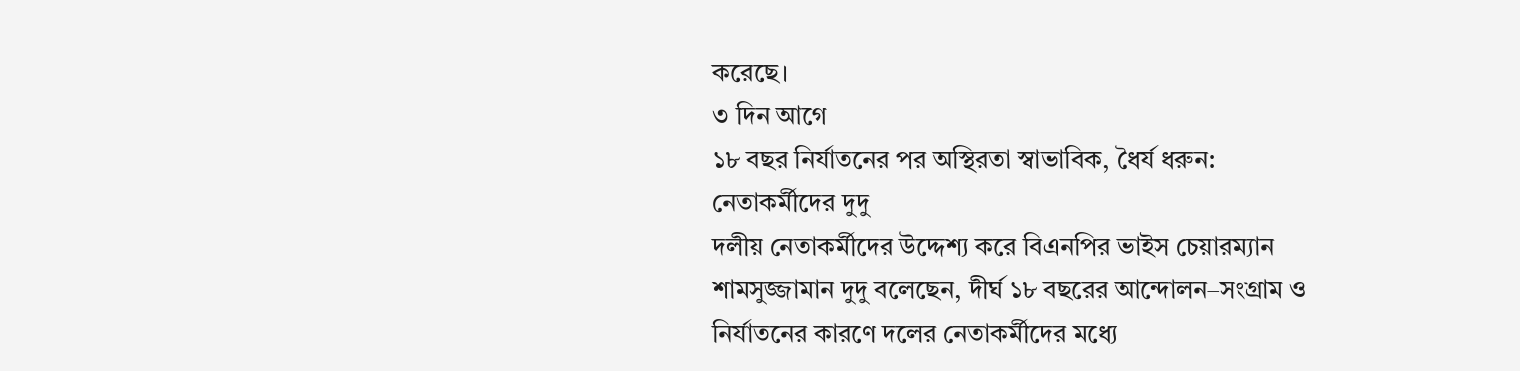করেছে।
৩ দিন আগে
১৮ বছর নির্যাতনের পর অস্থিরতা স্বাভাবিক, ধৈর্য ধরুন: নেতাকর্মীদের দুদু
দলীয় নেতাকর্মীদের উদ্দেশ্য করে বিএনপির ভাইস চেয়ারম্যান শামসুজ্জামান দুদু বলেছেন, দীর্ঘ ১৮ বছরের আন্দোলন–সংগ্রাম ও নির্যাতনের কারণে দলের নেতাকর্মীদের মধ্যে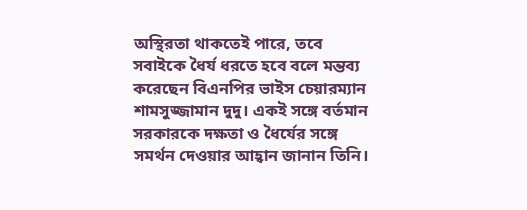অস্থিরতা থাকতেই পারে, তবে সবাইকে ধৈর্য ধরতে হবে বলে মন্তব্য করেছেন বিএনপির ভাইস চেয়ারম্যান শামসুজ্জামান দুদু। একই সঙ্গে বর্তমান সরকারকে দক্ষতা ও ধৈর্যের সঙ্গে সমর্থন দেওয়ার আহ্বান জানান তিনি।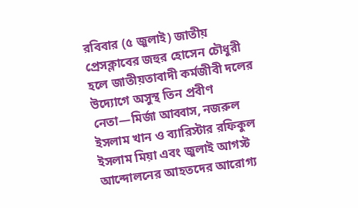রবিবার (৫ জুলাই) জাতীয় প্রেসক্লাবের জহুর হোসেন চৌধুরী হলে জাতীয়তাবাদী কর্মজীবী দলের উদ্যোগে অসুস্থ তিন প্রবীণ নেতা—মির্জা আব্বাস, নজরুল ইসলাম খান ও ব্যারিস্টার রফিকুল ইসলাম মিয়া এবং জুলাই আগস্ট আন্দোলনের আহতদের আরোগ্য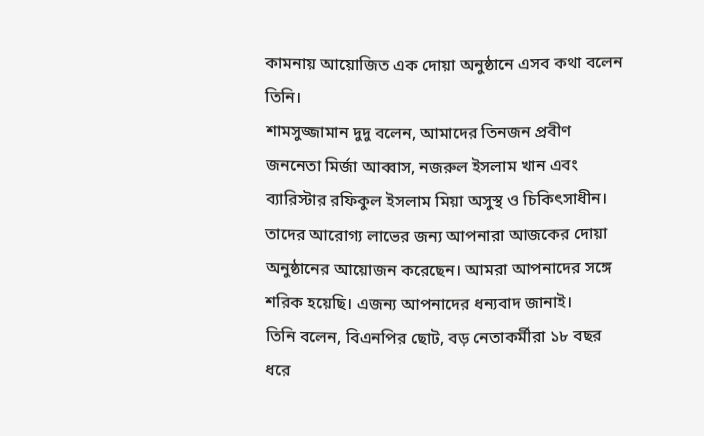কামনায় আয়োজিত এক দোয়া অনুষ্ঠানে এসব কথা বলেন তিনি।
শামসুজ্জামান দুদু বলেন, আমাদের তিনজন প্রবীণ জননেতা মির্জা আব্বাস, নজরুল ইসলাম খান এবং ব্যারিস্টার রফিকুল ইসলাম মিয়া অসুস্থ ও চিকিৎসাধীন। তাদের আরোগ্য লাভের জন্য আপনারা আজকের দোয়া অনুষ্ঠানের আয়োজন করেছেন। আমরা আপনাদের সঙ্গে শরিক হয়েছি। এজন্য আপনাদের ধন্যবাদ জানাই।
তিনি বলেন, বিএনপির ছোট, বড় নেতাকর্মীরা ১৮ বছর ধরে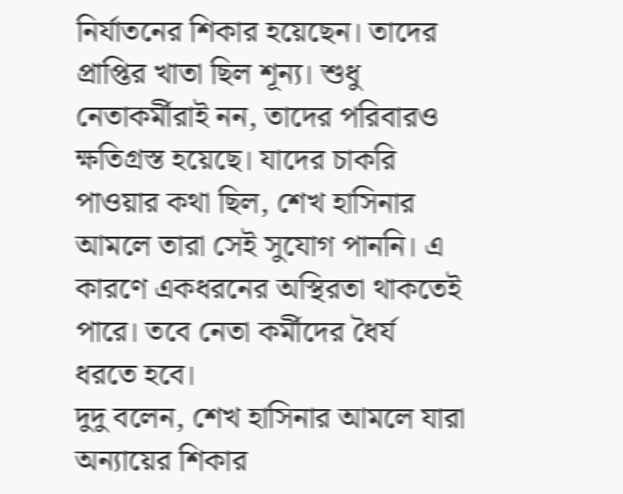নির্যাতনের শিকার হয়েছেন। তাদের প্রাপ্তির খাতা ছিল শূন্য। শুধু নেতাকর্মীরাই নন, তাদের পরিবারও ক্ষতিগ্রস্ত হয়েছে। যাদের চাকরি পাওয়ার কথা ছিল, শেখ হাসিনার আমলে তারা সেই সুযোগ পাননি। এ কারণে একধরনের অস্থিরতা থাকতেই পারে। তবে নেতা কর্মীদের ধৈর্য ধরতে হবে।
দুদু বলেন, শেখ হাসিনার আমলে যারা অন্যায়ের শিকার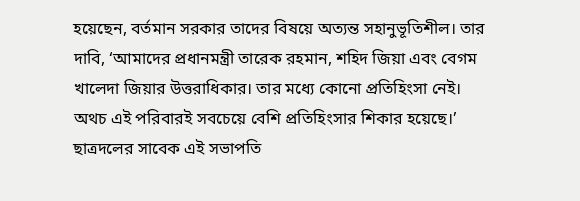হয়েছেন, বর্তমান সরকার তাদের বিষয়ে অত্যন্ত সহানুভূতিশীল। তার দাবি, ‘আমাদের প্রধানমন্ত্রী তারেক রহমান, শহিদ জিয়া এবং বেগম খালেদা জিয়ার উত্তরাধিকার। তার মধ্যে কোনো প্রতিহিংসা নেই। অথচ এই পরিবারই সবচেয়ে বেশি প্রতিহিংসার শিকার হয়েছে।’
ছাত্রদলের সাবেক এই সভাপতি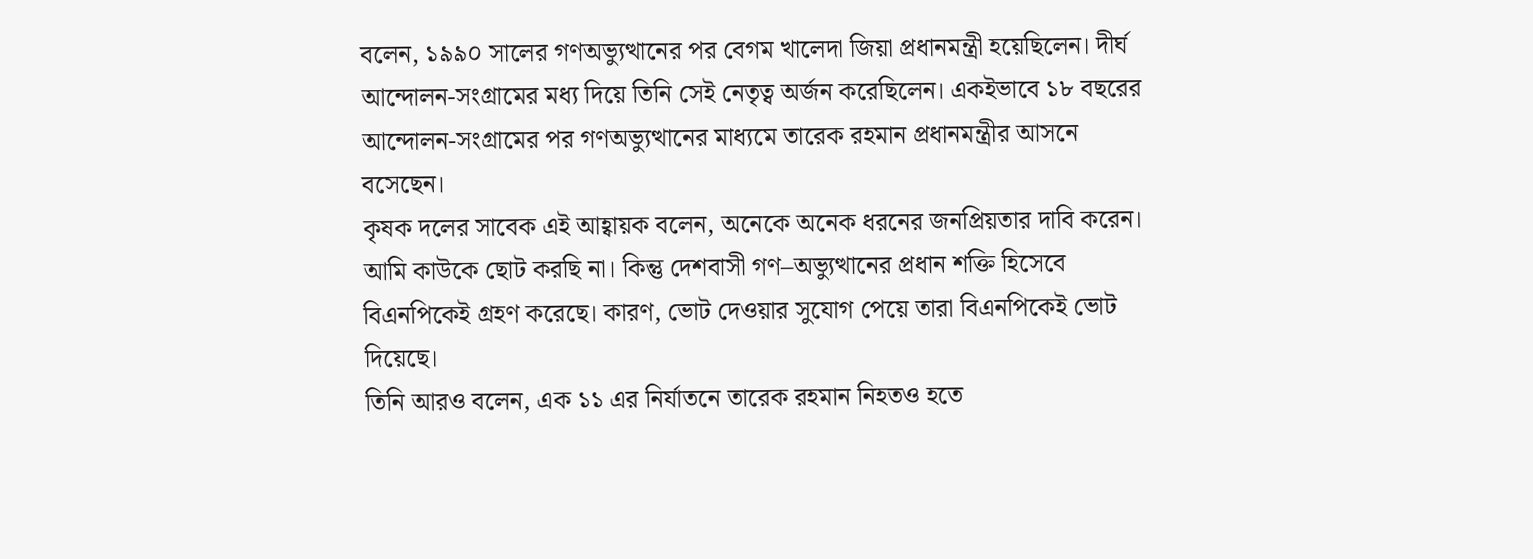বলেন, ১৯৯০ সালের গণঅভ্যুত্থানের পর বেগম খালেদা জিয়া প্রধানমন্ত্রী হয়েছিলেন। দীর্ঘ আন্দোলন-সংগ্রামের মধ্য দিয়ে তিনি সেই নেতৃত্ব অর্জন করেছিলেন। একইভাবে ১৮ বছরের আন্দোলন-সংগ্রামের পর গণঅভ্যুত্থানের মাধ্যমে তারেক রহমান প্রধানমন্ত্রীর আসনে বসেছেন।
কৃষক দলের সাবেক এই আহ্বায়ক বলেন, অনেকে অনেক ধরনের জনপ্রিয়তার দাবি করেন। আমি কাউকে ছোট করছি না। কিন্তু দেশবাসী গণ–অভ্যুত্থানের প্রধান শক্তি হিসেবে বিএনপিকেই গ্রহণ করেছে। কারণ, ভোট দেওয়ার সুযোগ পেয়ে তারা বিএনপিকেই ভোট দিয়েছে।
তিনি আরও বলেন, এক ১১ এর নির্যাতনে তারেক রহমান নিহতও হতে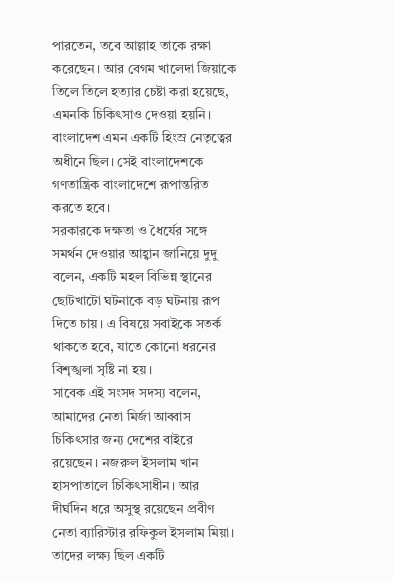পারতেন, তবে আল্লাহ তাকে রক্ষা করেছেন। আর বেগম খালেদা জিয়াকে তিলে তিলে হত্যার চেষ্টা করা হয়েছে, এমনকি চিকিৎসাও দেওয়া হয়নি। বাংলাদেশ এমন একটি হিংস্র নেতৃত্বের অধীনে ছিল। সেই বাংলাদেশকে গণতান্ত্রিক বাংলাদেশে রূপান্তরিত করতে হবে।
সরকারকে দক্ষতা ও ধৈর্যের সঙ্গে সমর্থন দেওয়ার আহ্বান জানিয়ে দুদু বলেন, একটি মহল বিভিন্ন স্থানের ছোটখাটো ঘটনাকে বড় ঘটনায় রূপ দিতে চায়। এ বিষয়ে সবাইকে সতর্ক থাকতে হবে, যাতে কোনো ধরনের বিশৃঙ্খলা সৃষ্টি না হয়।
সাবেক এই সংসদ সদস্য বলেন, আমাদের নেতা মির্জা আব্বাস চিকিৎসার জন্য দেশের বাইরে রয়েছেন। নজরুল ইসলাম খান হাসপাতালে চিকিৎসাধীন। আর দীর্ঘদিন ধরে অসুস্থ রয়েছেন প্রবীণ নেতা ব্যারিস্টার রফিকুল ইসলাম মিয়া। তাদের লক্ষ্য ছিল একটি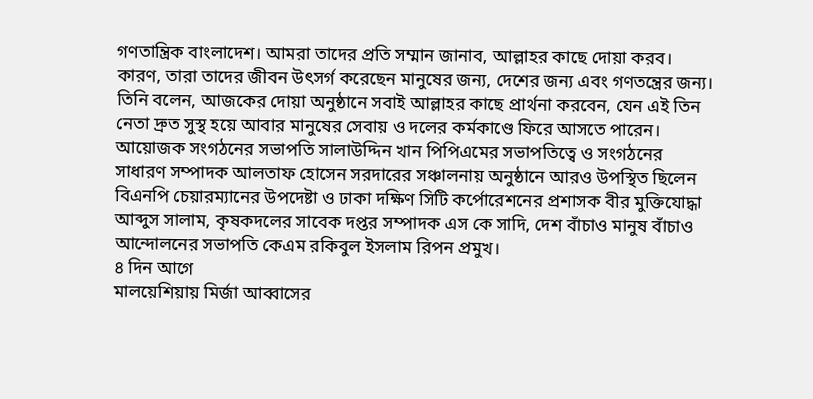গণতান্ত্রিক বাংলাদেশ। আমরা তাদের প্রতি সম্মান জানাব, আল্লাহর কাছে দোয়া করব। কারণ, তারা তাদের জীবন উৎসর্গ করেছেন মানুষের জন্য, দেশের জন্য এবং গণতন্ত্রের জন্য।
তিনি বলেন, আজকের দোয়া অনুষ্ঠানে সবাই আল্লাহর কাছে প্রার্থনা করবেন, যেন এই তিন নেতা দ্রুত সুস্থ হয়ে আবার মানুষের সেবায় ও দলের কর্মকাণ্ডে ফিরে আসতে পারেন।
আয়োজক সংগঠনের সভাপতি সালাউদ্দিন খান পিপিএমের সভাপতিত্বে ও সংগঠনের সাধারণ সম্পাদক আলতাফ হোসেন সরদারের সঞ্চালনায় অনুষ্ঠানে আরও উপস্থিত ছিলেন বিএনপি চেয়ারম্যানের উপদেষ্টা ও ঢাকা দক্ষিণ সিটি কর্পোরেশনের প্রশাসক বীর মুক্তিযোদ্ধা আব্দুস সালাম, কৃষকদলের সাবেক দপ্তর সম্পাদক এস কে সাদি, দেশ বাঁচাও মানুষ বাঁচাও আন্দোলনের সভাপতি কেএম রকিবুল ইসলাম রিপন প্রমুখ।
৪ দিন আগে
মালয়েশিয়ায় মির্জা আব্বাসের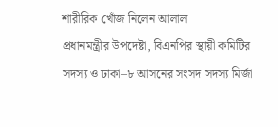শারীরিক খোঁজ নিলেন আলাল
প্রধানমন্ত্রীর উপদেষ্টা, বিএনপির স্থায়ী কমিটির সদস্য ও ঢাকা–৮ আসনের সংসদ সদস্য মির্জা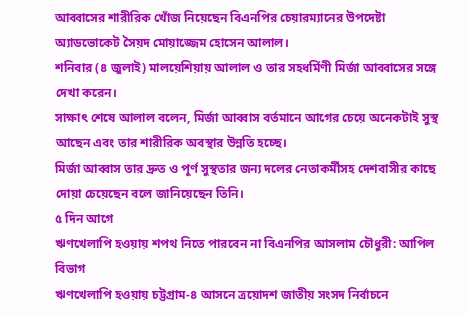আব্বাসের শারীরিক খোঁজ নিয়েছেন বিএনপির চেয়ারম্যানের উপদেষ্টা অ্যাডভোকেট সৈয়দ মোয়াজ্জেম হোসেন আলাল।
শনিবার (৪ জুলাই) মালয়েশিয়ায় আলাল ও তার সহধর্মিণী মির্জা আব্বাসের সঙ্গে দেখা করেন।
সাক্ষাৎ শেষে আলাল বলেন, মির্জা আব্বাস বর্তমানে আগের চেয়ে অনেকটাই সুস্থ আছেন এবং তার শারীরিক অবস্থার উন্নতি হচ্ছে।
মির্জা আব্বাস তার দ্রুত ও পূর্ণ সুস্থতার জন্য দলের নেতাকর্মীসহ দেশবাসীর কাছে দোয়া চেয়েছেন বলে জানিয়েছেন তিনি।
৫ দিন আগে
ঋণখেলাপি হওয়ায় শপথ নিতে পারবেন না বিএনপির আসলাম চৌধুরী: আপিল বিভাগ
ঋণখেলাপি হওয়ায় চট্টগ্রাম-৪ আসনে ত্রয়োদশ জাতীয় সংসদ নির্বাচনে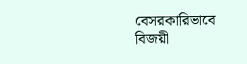বেসরকারিভাবে বিজয়ী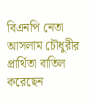বিএনপি নেতা আসলাম চৌধুরীর প্রার্থিতা বাতিল করেছেন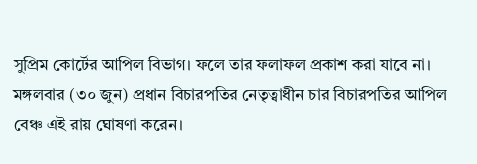সুপ্রিম কোর্টের আপিল বিভাগ। ফলে তার ফলাফল প্রকাশ করা যাবে না।
মঙ্গলবার (৩০ জুন) প্রধান বিচারপতির নেতৃত্বাধীন চার বিচারপতির আপিল বেঞ্চ এই রায় ঘোষণা করেন।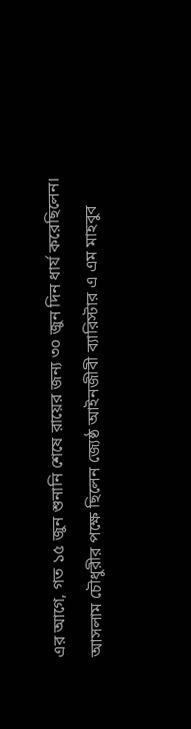এর আগে, গত ১৫ জুন শুনানি শেষে রায়ের জন্য ৩০ জুন দিন ধার্য করেছিলেন।
আসলাম চৌধুরীর পক্ষে ছিলেন জ্যেষ্ঠ আইনজীবী ব্যারিস্টার এ এম মাহবুব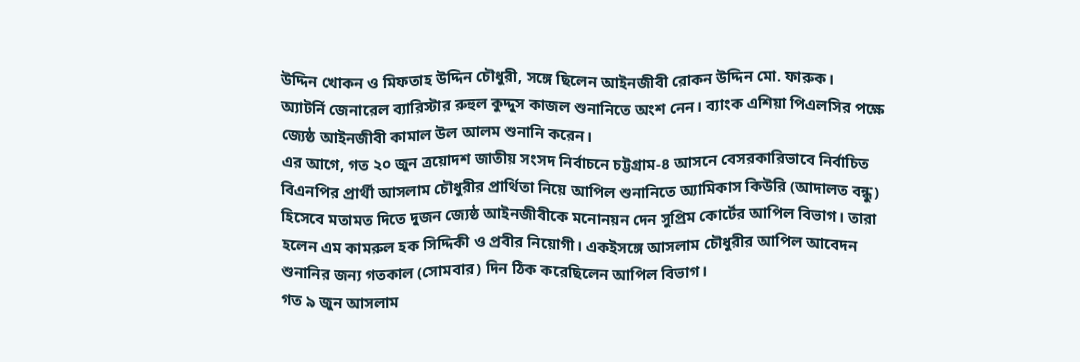উদ্দিন খোকন ও মিফতাহ উদ্দিন চৌধুরী, সঙ্গে ছিলেন আইনজীবী রোকন উদ্দিন মো. ফারুক।
অ্যাটর্নি জেনারেল ব্যারিস্টার রুহুল কুদ্দুস কাজল শুনানিতে অংশ নেন। ব্যাংক এশিয়া পিএলসির পক্ষে জ্যেষ্ঠ আইনজীবী কামাল উল আলম শুনানি করেন।
এর আগে, গত ২০ জুন ত্রয়োদশ জাতীয় সংসদ নির্বাচনে চট্টগ্রাম-৪ আসনে বেসরকারিভাবে নির্বাচিত বিএনপির প্রার্থী আসলাম চৌধুরীর প্রার্থিতা নিয়ে আপিল শুনানিতে অ্যামিকাস কিউরি (আদালত বন্ধু) হিসেবে মতামত দিতে দুজন জ্যেষ্ঠ আইনজীবীকে মনোনয়ন দেন সুপ্রিম কোর্টের আপিল বিভাগ। তারা হলেন এম কামরুল হক সিদ্দিকী ও প্রবীর নিয়োগী। একইসঙ্গে আসলাম চৌধুরীর আপিল আবেদন শুনানির জন্য গতকাল (সোমবার) দিন ঠিক করেছিলেন আপিল বিভাগ।
গত ৯ জুন আসলাম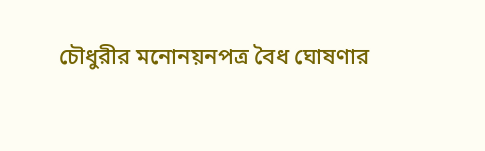চৌধুরীর মনোনয়নপত্র বৈধ ঘোষণার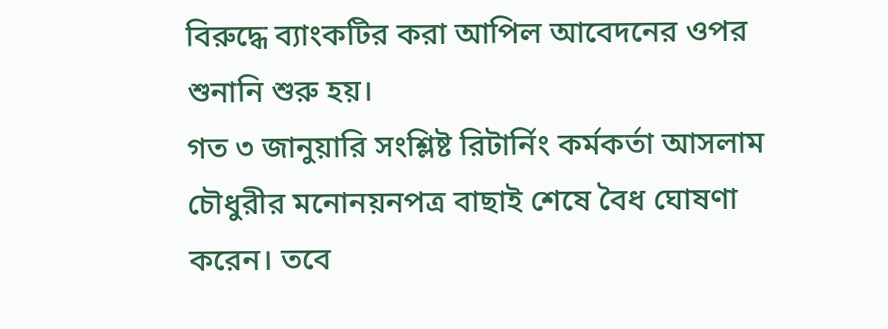বিরুদ্ধে ব্যাংকটির করা আপিল আবেদনের ওপর শুনানি শুরু হয়।
গত ৩ জানুয়ারি সংশ্লিষ্ট রিটার্নিং কর্মকর্তা আসলাম চৌধুরীর মনোনয়নপত্র বাছাই শেষে বৈধ ঘোষণা করেন। তবে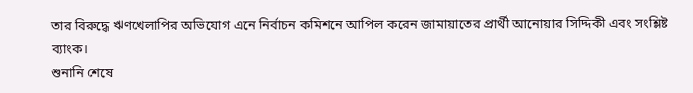তার বিরুদ্ধে ঋণখেলাপির অভিযোগ এনে নির্বাচন কমিশনে আপিল করেন জামায়াতের প্রার্থী আনোয়ার সিদ্দিকী এবং সংশ্লিষ্ট ব্যাংক।
শুনানি শেষে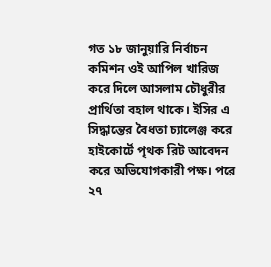গত ১৮ জানুয়ারি নির্বাচন কমিশন ওই আপিল খারিজ করে দিলে আসলাম চৌধুরীর প্রার্থিতা বহাল থাকে। ইসির এ সিদ্ধান্তের বৈধতা চ্যালেঞ্জ করে হাইকোর্টে পৃথক রিট আবেদন করে অভিযোগকারী পক্ষ। পরে ২৭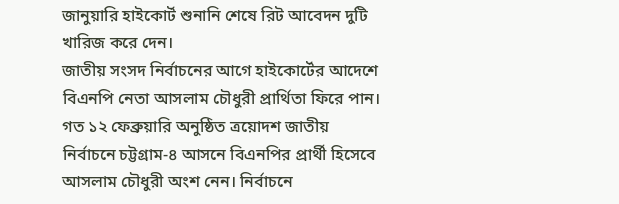জানুয়ারি হাইকোর্ট শুনানি শেষে রিট আবেদন দুটি খারিজ করে দেন।
জাতীয় সংসদ নির্বাচনের আগে হাইকোর্টের আদেশে বিএনপি নেতা আসলাম চৌধুরী প্রার্থিতা ফিরে পান।
গত ১২ ফেব্রুয়ারি অনুষ্ঠিত ত্রয়োদশ জাতীয় নির্বাচনে চট্টগ্রাম-৪ আসনে বিএনপির প্রার্থী হিসেবে আসলাম চৌধুরী অংশ নেন। নির্বাচনে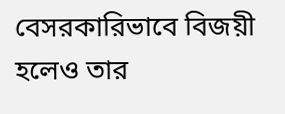বেসরকারিভাবে বিজয়ী হলেও তার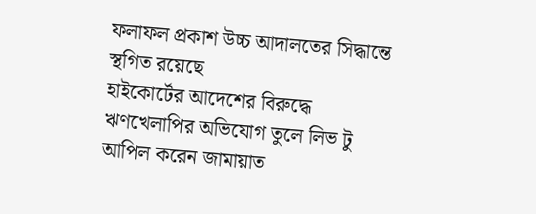ফলাফল প্রকাশ উচ্চ আদালতের সিদ্ধান্তে স্থগিত রয়েছে
হাইকোর্টের আদেশের বিরুদ্ধে ঋণখেলাপির অভিযোগ তুলে লিভ টু আপিল করেন জামায়াত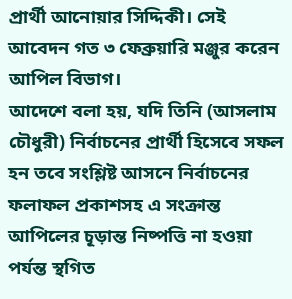প্রার্থী আনোয়ার সিদ্দিকী। সেই আবেদন গত ৩ ফেব্রুয়ারি মঞ্জুর করেন আপিল বিভাগ।
আদেশে বলা হয়, যদি তিনি (আসলাম চৌধুরী) নির্বাচনের প্রার্থী হিসেবে সফল হন তবে সংশ্লিষ্ট আসনে নির্বাচনের ফলাফল প্রকাশসহ এ সংক্রান্ত আপিলের চূড়ান্ত নিষ্পত্তি না হওয়া পর্যন্ত স্থগিত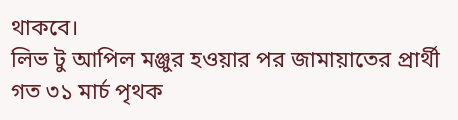থাকবে।
লিভ টু আপিল মঞ্জুর হওয়ার পর জামায়াতের প্রার্থী গত ৩১ মার্চ পৃথক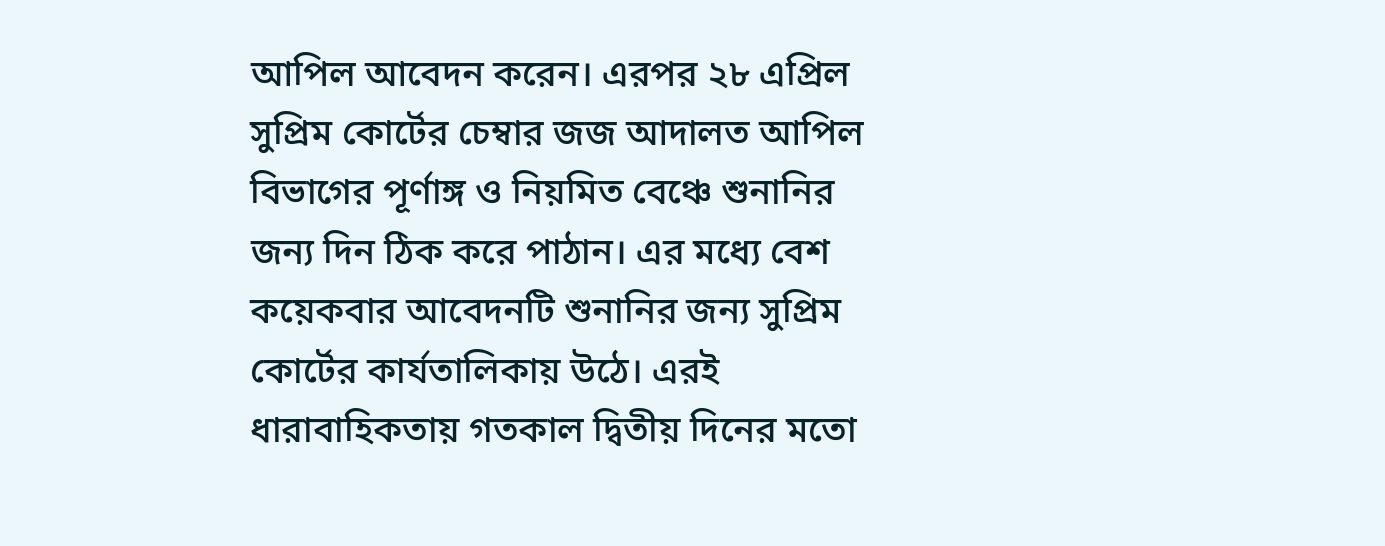আপিল আবেদন করেন। এরপর ২৮ এপ্রিল সুপ্রিম কোর্টের চেম্বার জজ আদালত আপিল বিভাগের পূর্ণাঙ্গ ও নিয়মিত বেঞ্চে শুনানির জন্য দিন ঠিক করে পাঠান। এর মধ্যে বেশ কয়েকবার আবেদনটি শুনানির জন্য সুপ্রিম কোর্টের কার্যতালিকায় উঠে। এরই ধারাবাহিকতায় গতকাল দ্বিতীয় দিনের মতো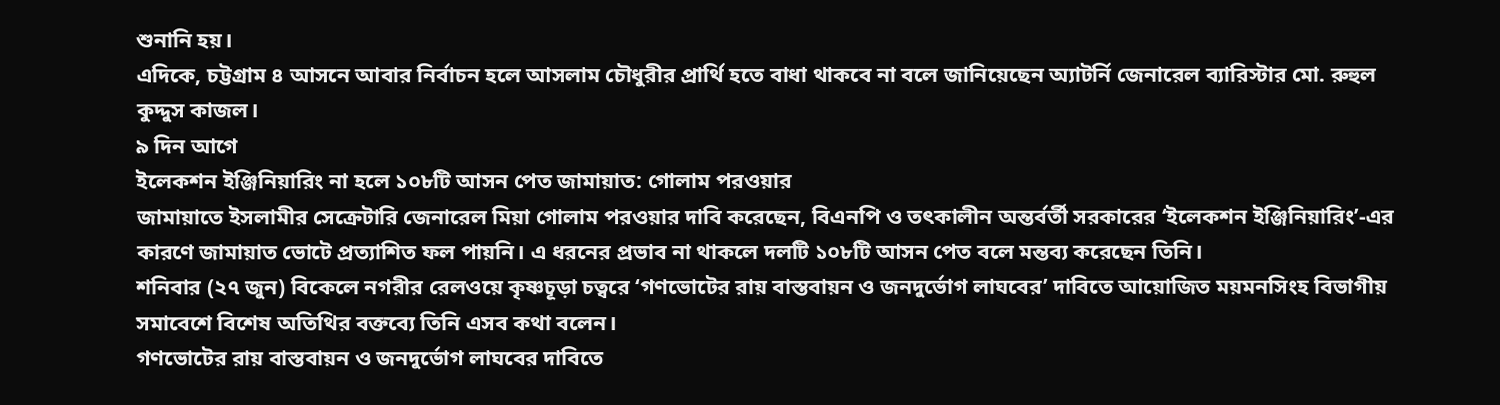শুনানি হয়।
এদিকে, চট্টগ্রাম ৪ আসনে আবার নির্বাচন হলে আসলাম চৌধুরীর প্রার্থি হতে বাধা থাকবে না বলে জানিয়েছেন অ্যাটর্নি জেনারেল ব্যারিস্টার মো. রুহুল কুদ্দুস কাজল।
৯ দিন আগে
ইলেকশন ইঞ্জিনিয়ারিং না হলে ১০৮টি আসন পেত জামায়াত: গোলাম পরওয়ার
জামায়াতে ইসলামীর সেক্রেটারি জেনারেল মিয়া গোলাম পরওয়ার দাবি করেছেন, বিএনপি ও তৎকালীন অন্তর্বর্তী সরকারের ‘ইলেকশন ইঞ্জিনিয়ারিং’-এর কারণে জামায়াত ভোটে প্রত্যাশিত ফল পায়নি। এ ধরনের প্রভাব না থাকলে দলটি ১০৮টি আসন পেত বলে মন্তব্য করেছেন তিনি।
শনিবার (২৭ জুন) বিকেলে নগরীর রেলওয়ে কৃষ্ণচূড়া চত্বরে ‘গণভোটের রায় বাস্তবায়ন ও জনদুর্ভোগ লাঘবের’ দাবিতে আয়োজিত ময়মনসিংহ বিভাগীয় সমাবেশে বিশেষ অতিথির বক্তব্যে তিনি এসব কথা বলেন।
গণভোটের রায় বাস্তবায়ন ও জনদুর্ভোগ লাঘবের দাবিতে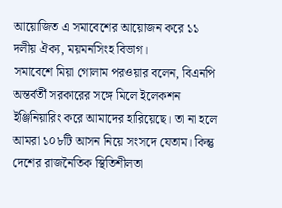আয়োজিত এ সমাবেশের আয়োজন করে ১১ দলীয় ঐক্য, ময়মনসিংহ বিভাগ।
সমাবেশে মিয়া গোলাম পরওয়ার বলেন, বিএনপি অন্তর্বর্তী সরকারের সঙ্গে মিলে ইলেকশন ইঞ্জিনিয়ারিং করে আমাদের হারিয়েছে। তা না হলে আমরা ১০৮টি আসন নিয়ে সংসদে যেতাম। কিন্তু দেশের রাজনৈতিক স্থিতিশীলতা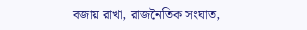বজায় রাখা, রাজনৈতিক সংঘাত,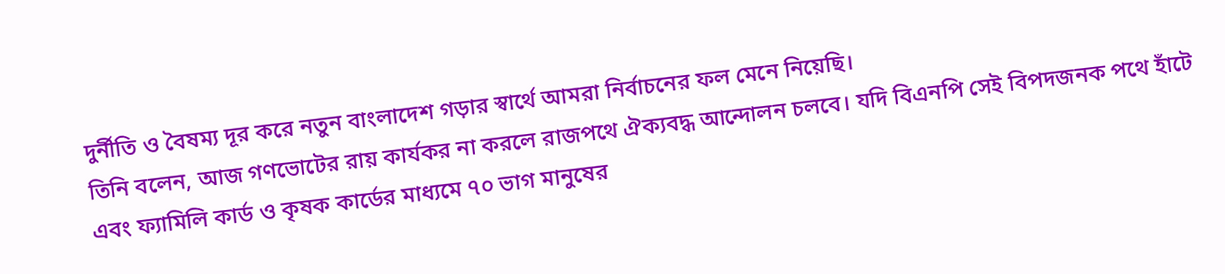দুর্নীতি ও বৈষম্য দূর করে নতুন বাংলাদেশ গড়ার স্বার্থে আমরা নির্বাচনের ফল মেনে নিয়েছি।
তিনি বলেন, আজ গণভোটের রায় কার্যকর না করলে রাজপথে ঐক্যবদ্ধ আন্দোলন চলবে। যদি বিএনপি সেই বিপদজনক পথে হাঁটে এবং ফ্যামিলি কার্ড ও কৃষক কার্ডের মাধ্যমে ৭০ ভাগ মানুষের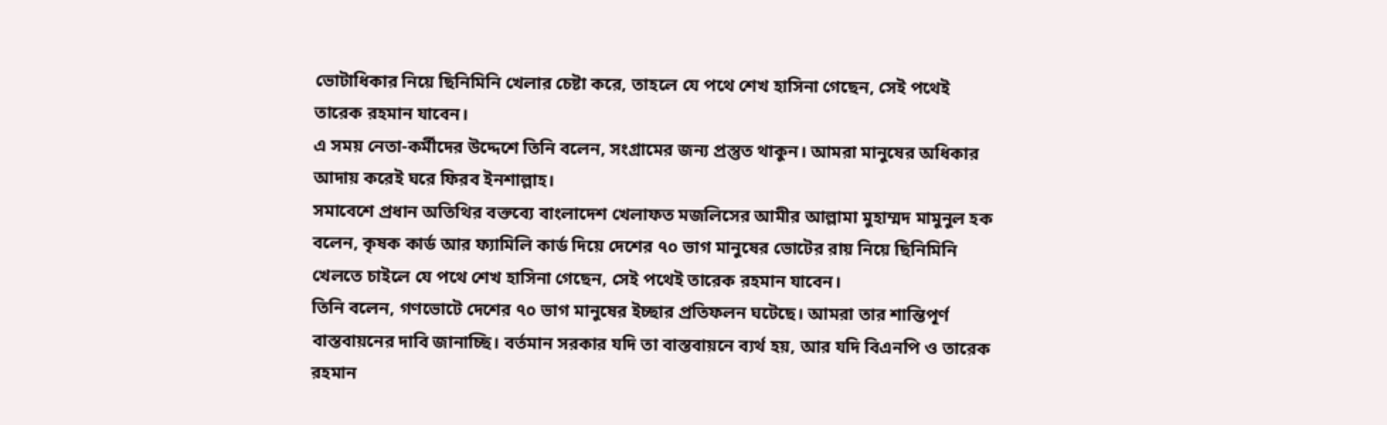ভোটাধিকার নিয়ে ছিনিমিনি খেলার চেষ্টা করে, তাহলে যে পথে শেখ হাসিনা গেছেন, সেই পথেই তারেক রহমান যাবেন।
এ সময় নেতা-কর্মীদের উদ্দেশে তিনি বলেন, সংগ্রামের জন্য প্রস্তুত থাকুন। আমরা মানুষের অধিকার আদায় করেই ঘরে ফিরব ইনশাল্লাহ।
সমাবেশে প্রধান অতিথির বক্তব্যে বাংলাদেশ খেলাফত মজলিসের আমীর আল্লামা মুহাম্মদ মামুনুল হক বলেন, কৃষক কার্ড আর ফ্যামিলি কার্ড দিয়ে দেশের ৭০ ভাগ মানুষের ভোটের রায় নিয়ে ছিনিমিনি খেলতে চাইলে যে পথে শেখ হাসিনা গেছেন, সেই পথেই তারেক রহমান যাবেন।
তিনি বলেন, গণভোটে দেশের ৭০ ভাগ মানুষের ইচ্ছার প্রতিফলন ঘটেছে। আমরা তার শান্তিপূর্ণ বাস্তবায়নের দাবি জানাচ্ছি। বর্তমান সরকার যদি তা বাস্তবায়নে ব্যর্থ হয়, আর যদি বিএনপি ও তারেক রহমান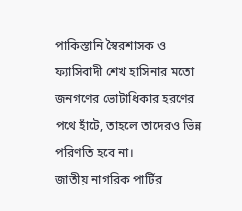পাকিস্তানি স্বৈরশাসক ও ফ্যাসিবাদী শেখ হাসিনার মতো জনগণের ভোটাধিকার হরণের পথে হাঁটে, তাহলে তাদেরও ভিন্ন পরিণতি হবে না।
জাতীয় নাগরিক পার্টির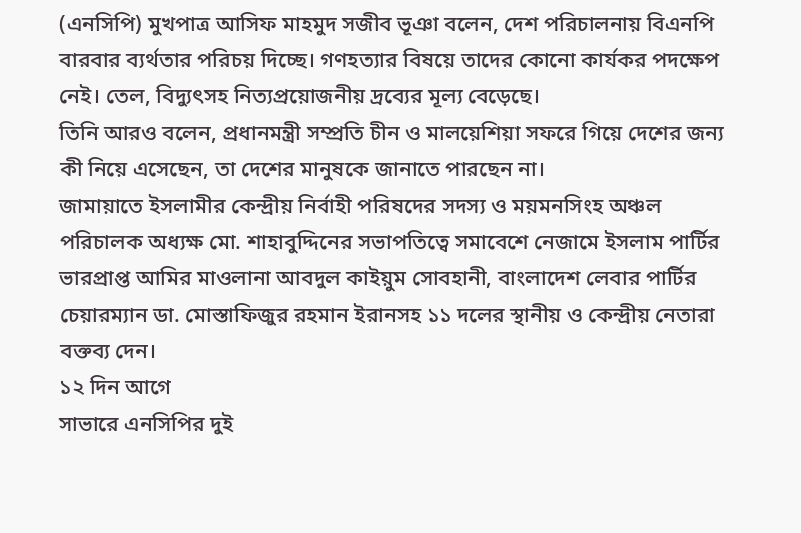(এনসিপি) মুখপাত্র আসিফ মাহমুদ সজীব ভূঞা বলেন, দেশ পরিচালনায় বিএনপি বারবার ব্যর্থতার পরিচয় দিচ্ছে। গণহত্যার বিষয়ে তাদের কোনো কার্যকর পদক্ষেপ নেই। তেল, বিদ্যুৎসহ নিত্যপ্রয়োজনীয় দ্রব্যের মূল্য বেড়েছে।
তিনি আরও বলেন, প্রধানমন্ত্রী সম্প্রতি চীন ও মালয়েশিয়া সফরে গিয়ে দেশের জন্য কী নিয়ে এসেছেন, তা দেশের মানুষকে জানাতে পারছেন না।
জামায়াতে ইসলামীর কেন্দ্রীয় নির্বাহী পরিষদের সদস্য ও ময়মনসিংহ অঞ্চল পরিচালক অধ্যক্ষ মো. শাহাবুদ্দিনের সভাপতিত্বে সমাবেশে নেজামে ইসলাম পার্টির ভারপ্রাপ্ত আমির মাওলানা আবদুল কাইয়ুম সোবহানী, বাংলাদেশ লেবার পার্টির চেয়ারম্যান ডা. মোস্তাফিজুর রহমান ইরানসহ ১১ দলের স্থানীয় ও কেন্দ্রীয় নেতারা বক্তব্য দেন।
১২ দিন আগে
সাভারে এনসিপির দুই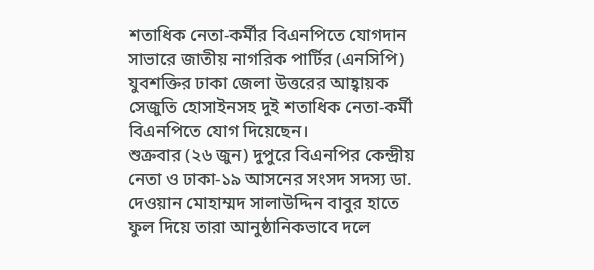শতাধিক নেতা-কর্মীর বিএনপিতে যোগদান
সাভারে জাতীয় নাগরিক পার্টির (এনসিপি) যুবশক্তির ঢাকা জেলা উত্তরের আহ্বায়ক সেজুতি হোসাইনসহ দুই শতাধিক নেতা-কর্মী বিএনপিতে যোগ দিয়েছেন।
শুক্রবার (২৬ জুন) দুপুরে বিএনপির কেন্দ্রীয় নেতা ও ঢাকা-১৯ আসনের সংসদ সদস্য ডা. দেওয়ান মোহাম্মদ সালাউদ্দিন বাবুর হাতে ফুল দিয়ে তারা আনুষ্ঠানিকভাবে দলে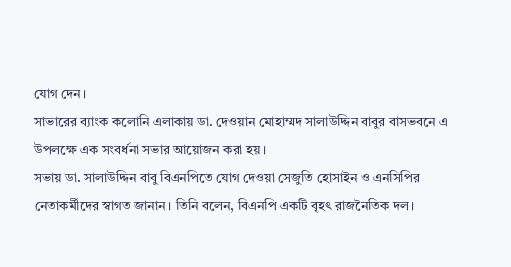যোগ দেন।
সাভারের ব্যাংক কলোনি এলাকায় ডা. দেওয়ান মোহাম্মদ সালাউদ্দিন বাবুর বাসভবনে এ উপলক্ষে এক সংবর্ধনা সভার আয়োজন করা হয়।
সভায় ডা. সালাউদ্দিন বাবু বিএনপিতে যোগ দেওয়া সেজুতি হোসাইন ও এনসিপির নেতাকর্মীদের স্বাগত জানান। তিনি বলেন, বিএনপি একটি বৃহৎ রাজনৈতিক দল।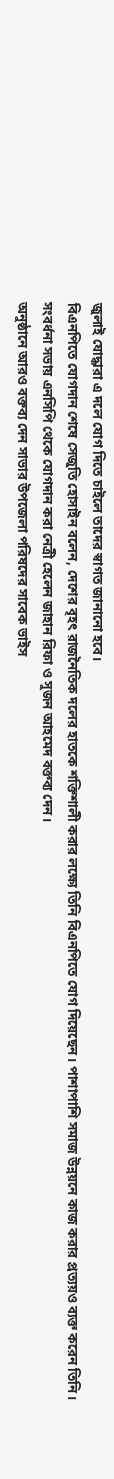জুলাই যোদ্ধারা এ দলে যোগ দিতে চাইলে তাদের স্বাগত জানানো হবে।
বিএনপিতে যোগদান শেষে সেজুতি হোসাইন বলেন, দেশের বৃহৎ রাজনৈতিক দলের হাতকে শক্তিশালী করার লক্ষ্যে তিনি বিএনপিতে যোগ দিয়েছেন। পাশাপাশি সমাজ উন্নয়নে কাজ করার প্রত্যয়ও ব্যক্ত করেন তিনি।
সংবর্ধনা সভায় এনসিপি থেকে যোগদান করা নেত্রী হেলেন জাহান রিফা ও সুজন আহমেদ বক্তব্য দেন।
অনুষ্ঠানে আরও বক্তব্য দেন সাভার উপজেলা পরিষদের সাবেক ভাইস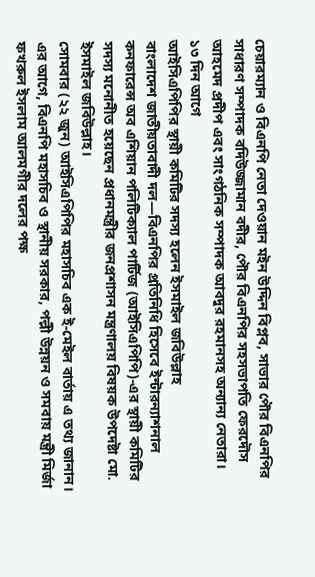চেয়ারম্যান ও বিএনপি নেতা দেওয়ান মইন উদ্দিন বিপ্লব, সাভার পৌর বিএনপির সাধারণ সম্পাদক বদিউজ্জামান বদীর, পৌর বিএনপির সহসভাপতি ফেরদৌস আহমেদ প্রদীপ এবং সাংগঠনিক সম্পাদক আবদুর রহমানসহ অন্যান্য নেতারা।
১৩ দিন আগে
আইসিএপিপির স্থায়ী কমিটির সদস্য হলেন ইসমাইল জবিউল্লাহ
বাংলাদেশ জাতীয়তাবাদী দল—বিএনপির প্রতিনিধি হিসেবে ইন্টারন্যাশনাল কনফারেন্স অব এশিয়ান পলিটিক্যাল পার্টিজ (আইসিএপিপি)-এর স্থায়ী কমিটির সদস্য মনোনীত হয়েছেন প্রধানমন্ত্রীর জনপ্রশাসন মন্ত্রণালয় বিষয়ক উপদেষ্টা মো. ইসমাইল জবিউল্লাহ।
সোমবার (২২ জুন) আইসিএপিপির মহাসচিব এক ই-মেইল বার্তায় এ তথ্য জানান।
এর আগে, বিএনপি মহাসচিব ও স্থানীয় সরকার, পল্লী উন্নয়ন ও সমবায় মন্ত্রী মির্জা ফখরুল ইসলাম আলমগীর দলের পক্ষ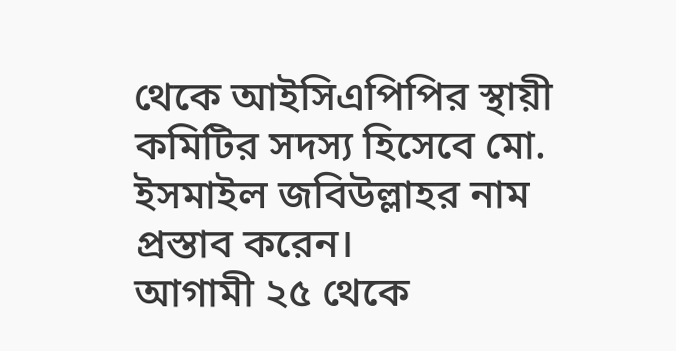থেকে আইসিএপিপির স্থায়ী কমিটির সদস্য হিসেবে মো. ইসমাইল জবিউল্লাহর নাম প্রস্তাব করেন।
আগামী ২৫ থেকে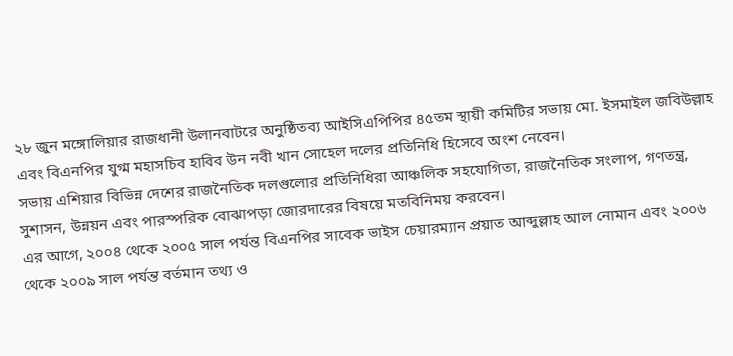২৮ জুন মঙ্গোলিয়ার রাজধানী উলানবাটরে অনুষ্ঠিতব্য আইসিএপিপির ৪৫তম স্থায়ী কমিটির সভায় মো. ইসমাইল জবিউল্লাহ এবং বিএনপির যুগ্ম মহাসচিব হাবিব উন নবী খান সোহেল দলের প্রতিনিধি হিসেবে অংশ নেবেন।
সভায় এশিয়ার বিভিন্ন দেশের রাজনৈতিক দলগুলোর প্রতিনিধিরা আঞ্চলিক সহযোগিতা, রাজনৈতিক সংলাপ, গণতন্ত্র, সুশাসন, উন্নয়ন এবং পারস্পরিক বোঝাপড়া জোরদারের বিষয়ে মতবিনিময় করবেন।
এর আগে, ২০০৪ থেকে ২০০৫ সাল পর্যন্ত বিএনপির সাবেক ভাইস চেয়ারম্যান প্রয়াত আব্দুল্লাহ আল নোমান এবং ২০০৬ থেকে ২০০৯ সাল পর্যন্ত বর্তমান তথ্য ও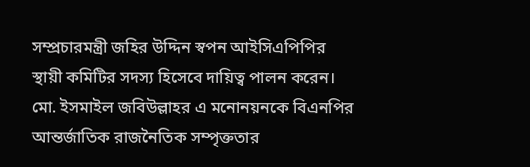সম্প্রচারমন্ত্রী জহির উদ্দিন স্বপন আইসিএপিপির স্থায়ী কমিটির সদস্য হিসেবে দায়িত্ব পালন করেন।
মো. ইসমাইল জবিউল্লাহর এ মনোনয়নকে বিএনপির আন্তর্জাতিক রাজনৈতিক সম্পৃক্ততার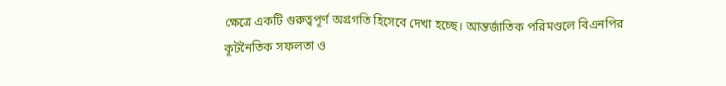ক্ষেত্রে একটি গুরুত্বপূর্ণ অগ্রগতি হিসেবে দেখা হচ্ছে। আন্তর্জাতিক পরিমণ্ডলে বিএনপির কূটনৈতিক সফলতা ও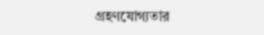গ্রহণযোগ্যতার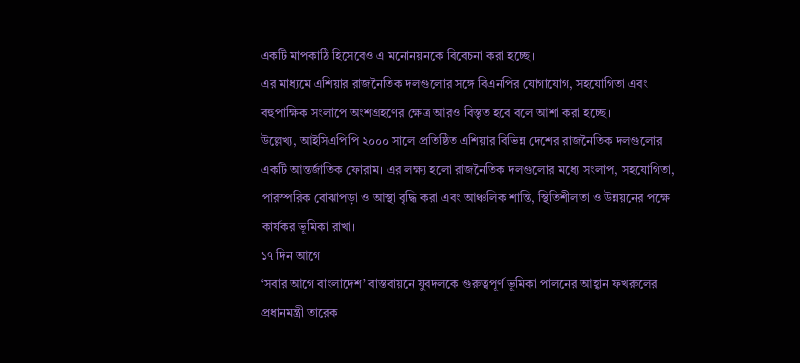একটি মাপকাঠি হিসেবেও এ মনোনয়নকে বিবেচনা করা হচ্ছে।
এর মাধ্যমে এশিয়ার রাজনৈতিক দলগুলোর সঙ্গে বিএনপির যোগাযোগ, সহযোগিতা এবং বহুপাক্ষিক সংলাপে অংশগ্রহণের ক্ষেত্র আরও বিস্তৃত হবে বলে আশা করা হচ্ছে।
উল্লেখ্য, আইসিএপিপি ২০০০ সালে প্রতিষ্ঠিত এশিয়ার বিভিন্ন দেশের রাজনৈতিক দলগুলোর একটি আন্তর্জাতিক ফোরাম। এর লক্ষ্য হলো রাজনৈতিক দলগুলোর মধ্যে সংলাপ, সহযোগিতা, পারস্পরিক বোঝাপড়া ও আস্থা বৃদ্ধি করা এবং আঞ্চলিক শান্তি, স্থিতিশীলতা ও উন্নয়নের পক্ষে কার্যকর ভূমিকা রাখা।
১৭ দিন আগে
‘সবার আগে বাংলাদেশ’ বাস্তবায়নে যুবদলকে গুরুত্বপূর্ণ ভূমিকা পালনের আহ্বান ফখরুলের
প্রধানমন্ত্রী তারেক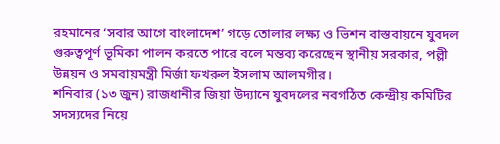রহমানের ‘সবার আগে বাংলাদেশ’ গড়ে তোলার লক্ষ্য ও ভিশন বাস্তবায়নে যুবদল গুরুত্বপূর্ণ ভূমিকা পালন করতে পারে বলে মন্তব্য করেছেন স্থানীয় সরকার, পল্লী উন্নয়ন ও সমবায়মন্ত্রী মির্জা ফখরুল ইসলাম আলমগীর।
শনিবার (১৩ জুন) রাজধানীর জিয়া উদ্যানে যুবদলের নবগঠিত কেন্দ্রীয় কমিটির সদস্যদের নিয়ে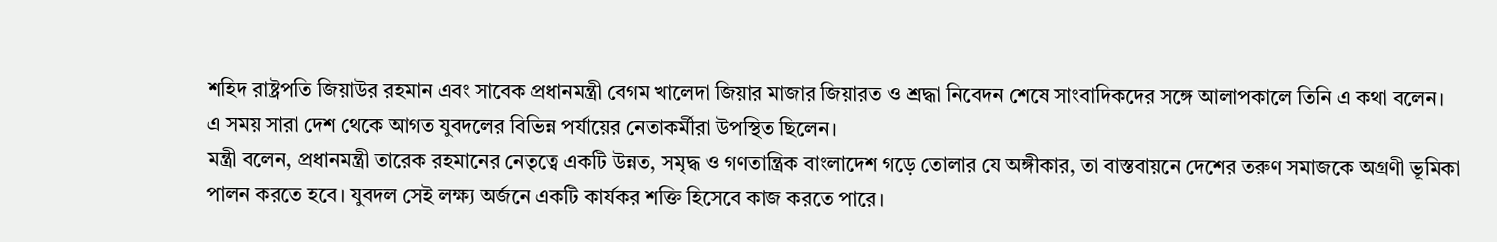শহিদ রাষ্ট্রপতি জিয়াউর রহমান এবং সাবেক প্রধানমন্ত্রী বেগম খালেদা জিয়ার মাজার জিয়ারত ও শ্রদ্ধা নিবেদন শেষে সাংবাদিকদের সঙ্গে আলাপকালে তিনি এ কথা বলেন।
এ সময় সারা দেশ থেকে আগত যুবদলের বিভিন্ন পর্যায়ের নেতাকর্মীরা উপস্থিত ছিলেন।
মন্ত্রী বলেন, প্রধানমন্ত্রী তারেক রহমানের নেতৃত্বে একটি উন্নত, সমৃদ্ধ ও গণতান্ত্রিক বাংলাদেশ গড়ে তোলার যে অঙ্গীকার, তা বাস্তবায়নে দেশের তরুণ সমাজকে অগ্রণী ভূমিকা পালন করতে হবে। যুবদল সেই লক্ষ্য অর্জনে একটি কার্যকর শক্তি হিসেবে কাজ করতে পারে।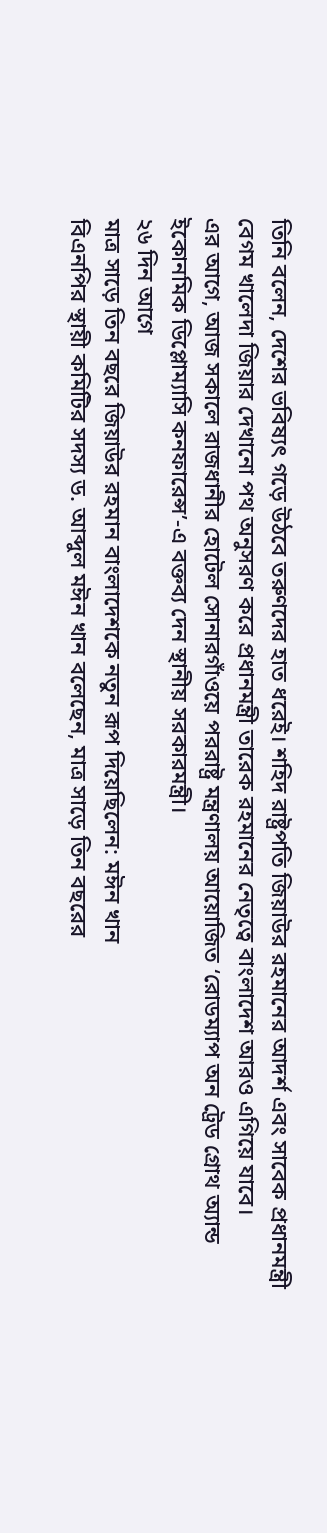তিনি বলেন, দেশের ভবিষ্যৎ গড়ে উঠবে তরুণদের হাত ধরেই। শহিদ রাষ্ট্রপতি জিয়াউর রহমানের আদর্শ এবং সাবেক প্রধানমন্ত্রী বেগম খালেদা জিয়ার দেখানো পথ অনুসরণ করে প্রধানমন্ত্রী তারেক রহমানের নেতৃত্বে বাংলাদেশ আরও এগিয়ে যাবে।
এর আগে, আজ সকালে রাজধানীর হোটেল সোনারগাঁওয়ে পররাষ্ট্র মন্ত্রণালয় আয়োজিত ‘রোডম্যাপ অন ট্রেড গ্রোথ অ্যান্ড ইকোনমিক ডিপ্লোম্যাসি কনফারেন্স’-এ বক্তব্য দেন স্থানীয় সরকারমন্ত্রী।
২৬ দিন আগে
মাত্র সাড়ে তিন বছরে জিয়াউর রহমান বাংলাদেশকে নতুন রূপ দিয়েছিলেন: মঈন খান
বিএনপির স্থায়ী কমিটির সদস্য ড. আব্দুল মঈন খান বলেছেন, মাত্র সাড়ে তিন বছরের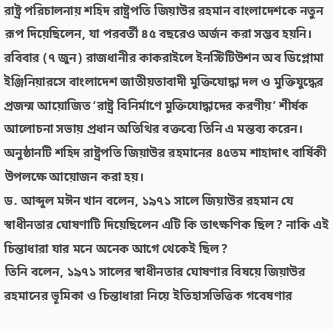রাষ্ট্র পরিচালনায় শহিদ রাষ্ট্রপতি জিয়াউর রহমান বাংলাদেশকে নতুন রূপ দিয়েছিলেন, যা পরবর্তী ৪৫ বছরেও অর্জন করা সম্ভব হয়নি।
রবিবার (৭ জুন) রাজধানীর কাকরাইলে ইনস্টিটিউশন অব ডিপ্লোমা ইঞ্জিনিয়ারসে বাংলাদেশ জাতীয়তাবাদী মুক্তিযোদ্ধা দল ও মুক্তিযুদ্ধের প্রজন্ম আয়োজিত ‘রাষ্ট্র বিনির্মাণে মুক্তিযোদ্ধাদের করণীয়’ শীর্ষক আলোচনা সভায় প্রধান অতিথির বক্তব্যে তিনি এ মন্তব্য করেন। অনুষ্ঠানটি শহিদ রাষ্ট্রপতি জিয়াউর রহমানের ৪৫তম শাহাদাৎ বার্ষিকী উপলক্ষে আয়োজন করা হয়।
ড. আব্দুল মঈন খান বলেন, ১৯৭১ সালে জিয়াউর রহমান যে স্বাধীনতার ঘোষণাটি দিয়েছিলেন এটি কি তাৎক্ষণিক ছিল? নাকি এই চিন্তাধারা যার মনে অনেক আগে থেকেই ছিল?
তিনি বলেন, ১৯৭১ সালের স্বাধীনতার ঘোষণার বিষয়ে জিয়াউর রহমানের ভূমিকা ও চিন্তাধারা নিয়ে ইতিহাসভিত্তিক গবেষণার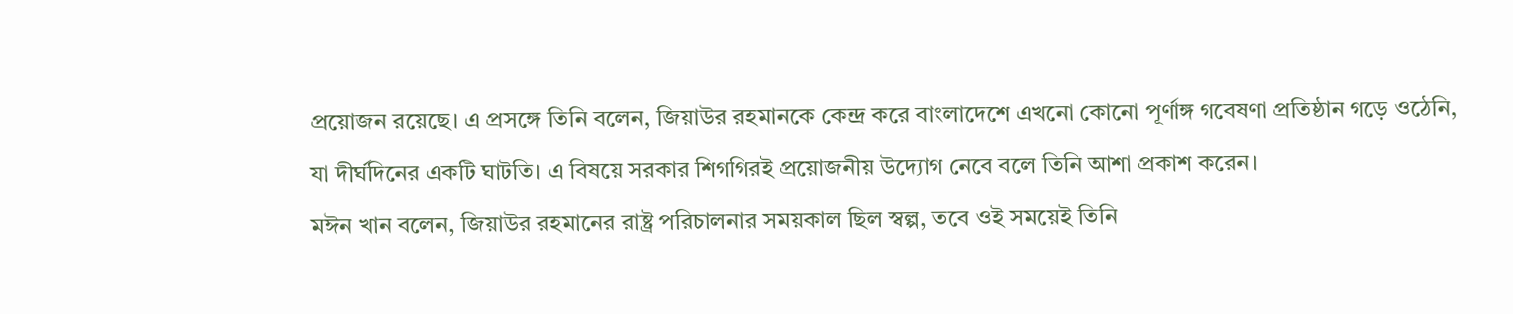প্রয়োজন রয়েছে। এ প্রসঙ্গে তিনি বলেন, জিয়াউর রহমানকে কেন্দ্র করে বাংলাদেশে এখনো কোনো পূর্ণাঙ্গ গবেষণা প্রতিষ্ঠান গড়ে ওঠেনি, যা দীর্ঘদিনের একটি ঘাটতি। এ বিষয়ে সরকার শিগগিরই প্রয়োজনীয় উদ্যোগ নেবে বলে তিনি আশা প্রকাশ করেন।
মঈন খান বলেন, জিয়াউর রহমানের রাষ্ট্র পরিচালনার সময়কাল ছিল স্বল্প, তবে ওই সময়েই তিনি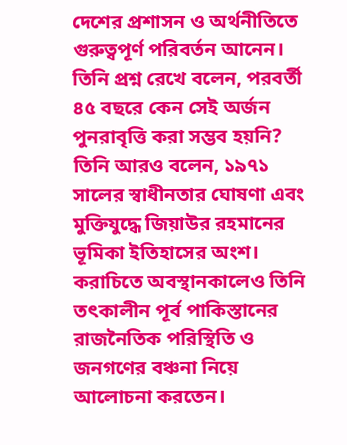দেশের প্রশাসন ও অর্থনীতিতে গুরুত্বপূর্ণ পরিবর্তন আনেন। তিনি প্রশ্ন রেখে বলেন, পরবর্তী ৪৫ বছরে কেন সেই অর্জন পুনরাবৃত্তি করা সম্ভব হয়নি?
তিনি আরও বলেন, ১৯৭১ সালের স্বাধীনতার ঘোষণা এবং মুক্তিযুদ্ধে জিয়াউর রহমানের ভূমিকা ইতিহাসের অংশ। করাচিতে অবস্থানকালেও তিনি তৎকালীন পূর্ব পাকিস্তানের রাজনৈতিক পরিস্থিতি ও জনগণের বঞ্চনা নিয়ে আলোচনা করতেন।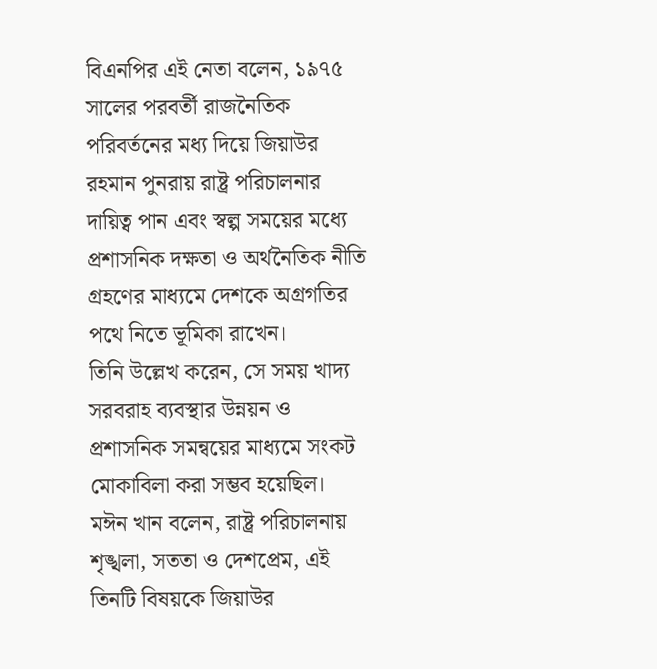বিএনপির এই নেতা বলেন, ১৯৭৫ সালের পরবর্তী রাজনৈতিক পরিবর্তনের মধ্য দিয়ে জিয়াউর রহমান পুনরায় রাষ্ট্র পরিচালনার দায়িত্ব পান এবং স্বল্প সময়ের মধ্যে প্রশাসনিক দক্ষতা ও অর্থনৈতিক নীতি গ্রহণের মাধ্যমে দেশকে অগ্রগতির পথে নিতে ভূমিকা রাখেন।
তিনি উল্লেখ করেন, সে সময় খাদ্য সরবরাহ ব্যবস্থার উন্নয়ন ও প্রশাসনিক সমন্বয়ের মাধ্যমে সংকট মোকাবিলা করা সম্ভব হয়েছিল।
মঈন খান বলেন, রাষ্ট্র পরিচালনায় শৃঙ্খলা, সততা ও দেশপ্রেম, এই তিনটি বিষয়কে জিয়াউর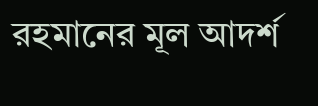রহমানের মূল আদর্শ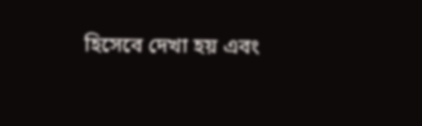হিসেবে দেখা হয় এবং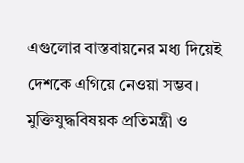এগুলোর বাস্তবায়নের মধ্য দিয়েই দেশকে এগিয়ে নেওয়া সম্ভব।
মুক্তিযুদ্ধবিষয়ক প্রতিমন্ত্রী ও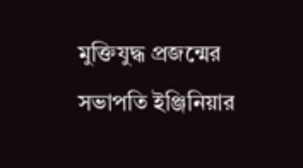মুক্তিযুদ্ধ প্রজন্মের সভাপতি ইঞ্জিনিয়ার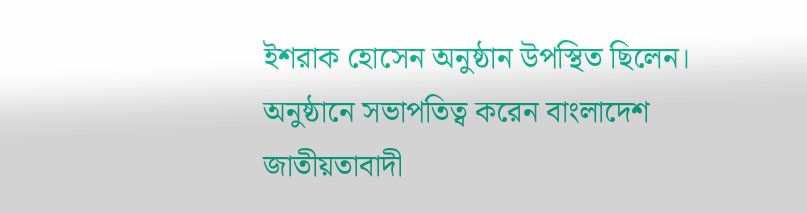ইশরাক হোসেন অনুষ্ঠান উপস্থিত ছিলেন। অনুষ্ঠানে সভাপতিত্ব করেন বাংলাদেশ জাতীয়তাবাদী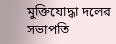মুক্তিযোদ্ধা দলের সভাপতি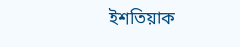ইশতিয়াক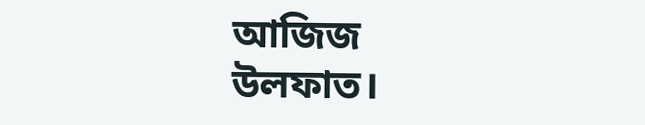আজিজ উলফাত।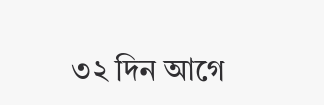৩২ দিন আগে